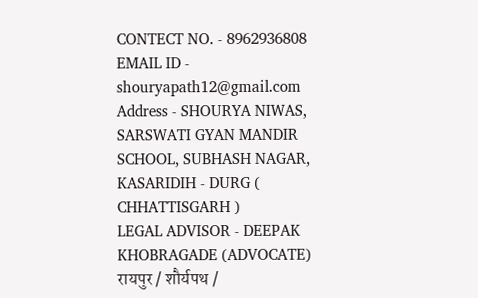CONTECT NO. - 8962936808
EMAIL ID - shouryapath12@gmail.com
Address - SHOURYA NIWAS, SARSWATI GYAN MANDIR SCHOOL, SUBHASH NAGAR, KASARIDIH - DURG ( CHHATTISGARH )
LEGAL ADVISOR - DEEPAK KHOBRAGADE (ADVOCATE)
रायपुर / शौर्यपथ /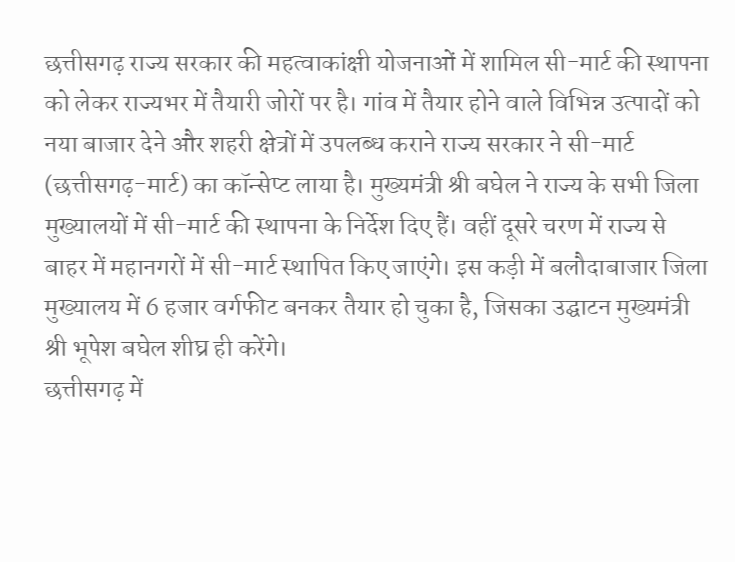छत्तीसगढ़ राज्य सरकार की महत्वाकांक्षी योजनाओं में शामिल सी-मार्ट की स्थापना को लेकर राज्यभर में तैयारी जोरों पर है। गांव में तैयार होने वाले विभिन्न उत्पादों को नया बाजार देने और शहरी क्षेत्रों में उपलब्ध कराने राज्य सरकार ने सी-मार्ट (छत्तीसगढ़-मार्ट) का कॉन्सेप्ट लाया है। मुख्यमंत्री श्री बघेल ने राज्य के सभी जिला मुख्यालयों में सी-मार्ट की स्थापना के निर्देश दिए हैं। वहीं दूसरे चरण में राज्य से बाहर में महानगरों में सी-मार्ट स्थापित किए जाएंगे। इस कड़ी में बलौदाबाजार जिला मुख्यालय में 6 हजार वर्गफीट बनकर तैयार हो चुका है, जिसका उद्घाटन मुख्यमंत्री श्री भूपेश बघेल शीघ्र ही करेंगे।
छत्तीसगढ़ में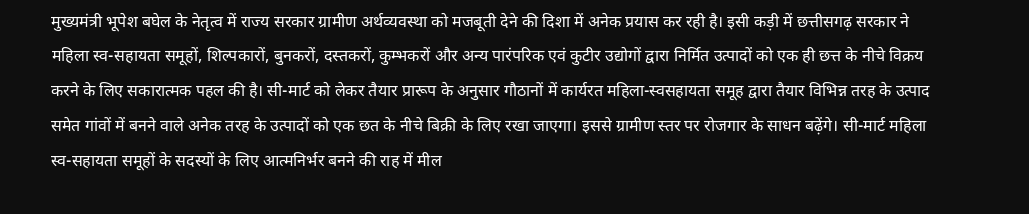मुख्यमंत्री भूपेश बघेल के नेतृत्व में राज्य सरकार ग्रामीण अर्थव्यवस्था को मजबूती देने की दिशा में अनेक प्रयास कर रही है। इसी कड़ी में छत्तीसगढ़ सरकार ने महिला स्व-सहायता समूहों, शिल्पकारों, बुनकरों, दस्तकरों, कुम्भकरों और अन्य पारंपरिक एवं कुटीर उद्योगों द्वारा निर्मित उत्पादों को एक ही छत्त के नीचे विक्रय करने के लिए सकारात्मक पहल की है। सी-मार्ट को लेकर तैयार प्रारूप के अनुसार गौठानों में कार्यरत महिला-स्वसहायता समूह द्वारा तैयार विभिन्न तरह के उत्पाद समेत गांवों में बनने वाले अनेक तरह के उत्पादों को एक छत के नीचे बिक्री के लिए रखा जाएगा। इससे ग्रामीण स्तर पर रोजगार के साधन बढ़ेंगे। सी-मार्ट महिला स्व-सहायता समूहों के सदस्यों के लिए आत्मनिर्भर बनने की राह में मील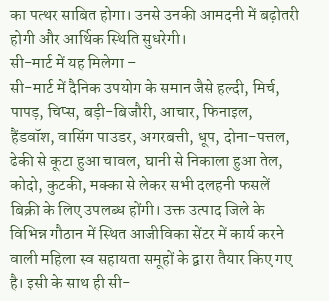का पत्थर साबित होगा। उनसे उनकी आमदनी में बढ़ोतरी होगी और आर्थिक स्थिति सुधरेगी।
सी-मार्ट में यह मिलेगा –
सी-मार्ट में दैनिक उपयोग के समान जैसे हल्दी, मिर्च, पापड़, चिप्स, बड़ी-बिजौरी, आचार, फिनाइल, हैंडवॉश, वासिंग पाउडर, अगरबत्ती, धूप, दोना-पत्तल, ढेकी से कूटा हुआ चावल, घानी से निकाला हुआ तेल, कोदो, कुटकी, मक्का से लेकर सभी दलहनी फसलें बिक्री के लिए उपलब्ध होंगी। उक्त उत्पाद जिले के विभिन्न गौठान में स्थित आजीविका सेंटर में कार्य करने वाली महिला स्व सहायता समूहों के द्वारा तैयार किए गए है। इसी के साथ ही सी-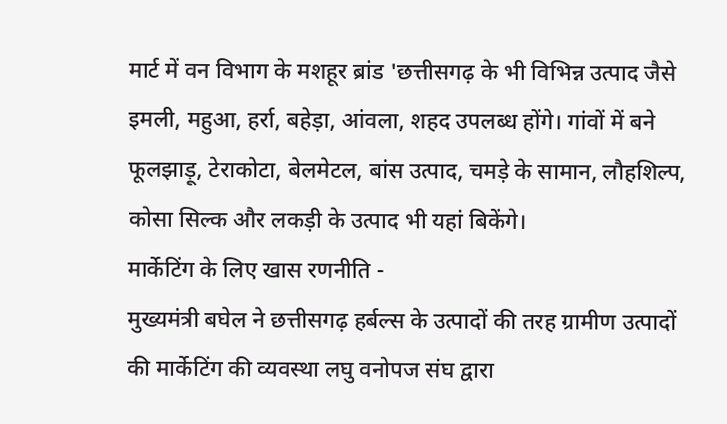मार्ट में वन विभाग के मशहूर ब्रांड 'छत्तीसगढ़ के भी विभिन्न उत्पाद जैसे इमली, महुआ, हर्रा, बहेड़ा, आंवला, शहद उपलब्ध होंगे। गांवों में बने फूलझाड़ू, टेराकोटा, बेलमेटल, बांस उत्पाद, चमड़े के सामान, लौहशिल्प, कोसा सिल्क और लकड़ी के उत्पाद भी यहां बिकेंगे।
मार्केटिंग के लिए खास रणनीति -
मुख्यमंत्री बघेल ने छत्तीसगढ़ हर्बल्स के उत्पादों की तरह ग्रामीण उत्पादों की मार्केटिंग की व्यवस्था लघु वनोपज संघ द्वारा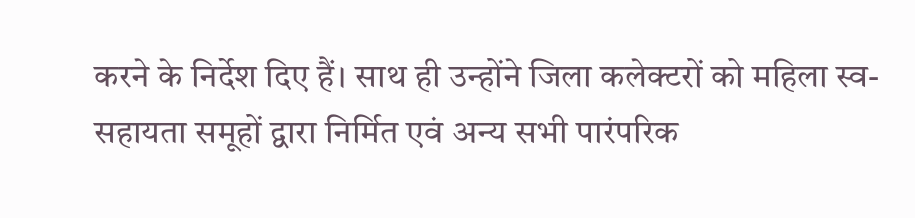करने के निर्देश दिए हैं। साथ ही उन्होंने जिला कलेक्टरों को महिला स्व-सहायता समूहों द्वारा निर्मित एवं अन्य सभी पारंपरिक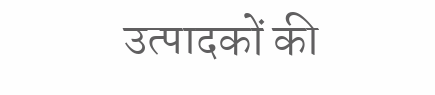उत्पादकों की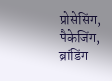प्रोसेसिंग, पैकेजिंग, ब्रांडिंग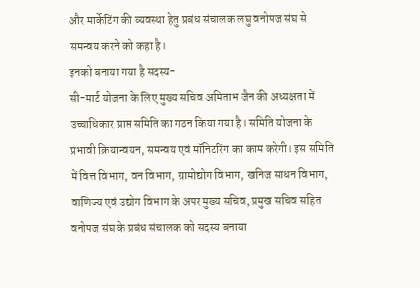और मार्केटिंग की व्यवस्था हेतु प्रबंध संचालक लघु वनोपज संघ से समन्वय करने को कहा है।
इनको बनाया गया है सदस्य-
सी-मार्ट योजना के लिए मुख्य सचिव अमिताभ जैन की अध्यक्षता में उच्चाधिकार प्राप्त समिति का गठन किया गया है। समिति योजना के प्रभावी क्रियान्वयन, समन्वय एवं मॉनिटरिंग का काम करेगी। इस समिति में वित्त विभाग, वन विभाग, ग्रामोद्योग विभाग, खनिज साधन विभाग, वाणिज्य एवं उद्योग विभाग के अपर मुख्य सचिव, प्रमुख सचिव सहित वनोपज संघ के प्रबंध संचालक को सदस्य बनाया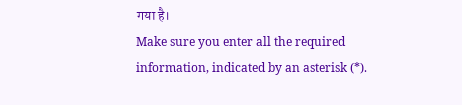गया है।
Make sure you enter all the required information, indicated by an asterisk (*).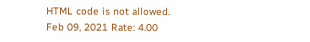HTML code is not allowed.
Feb 09, 2021 Rate: 4.00